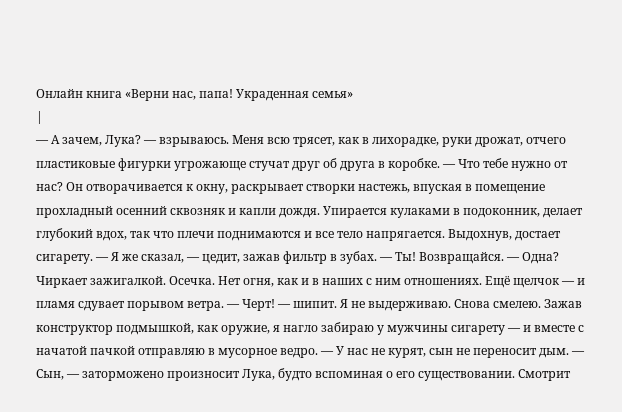Онлайн книга «Верни нас, папа! Украденная семья»
|
— А зачем, Лука? — взрываюсь. Меня всю трясет, как в лихорадке, руки дрожат, отчего пластиковые фигурки угрожающе стучат друг об друга в коробке. — Что тебе нужно от нас? Он отворачивается к окну, раскрывает створки настежь, впуская в помещение прохладный осенний сквозняк и капли дождя. Упирается кулаками в подоконник, делает глубокий вдох, так что плечи поднимаются и все тело напрягается. Выдохнув, достает сигарету. — Я же сказал, — цедит, зажав фильтр в зубах. — Ты! Возвращайся. — Одна? Чиркает зажигалкой. Осечка. Нет огня, как и в наших с ним отношениях. Ещё щелчок — и пламя сдувает порывом ветра. — Черт! — шипит. Я не выдерживаю. Снова смелею. Зажав конструктор подмышкой, как оружие, я нагло забираю у мужчины сигарету — и вместе с начатой пачкой отправляю в мусорное ведро. — У нас не курят, сын не переносит дым. — Сын, — заторможено произносит Лука, будто вспоминая о его существовании. Смотрит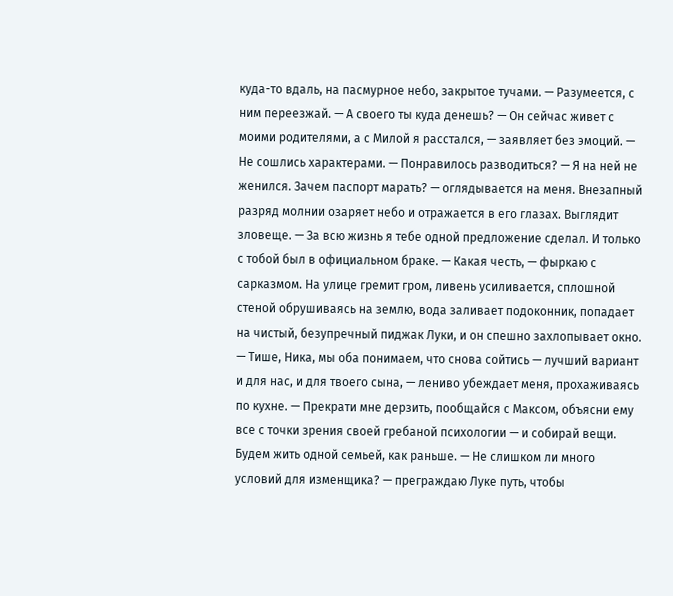куда-то вдаль, на пасмурное небо, закрытое тучами. — Разумеется, с ним переезжай. — А своего ты куда денешь? — Он сейчас живет с моими родителями, а с Милой я расстался, — заявляет без эмоций. — Не сошлись характерами. — Понравилось разводиться? — Я на ней не женился. Зачем паспорт марать? — оглядывается на меня. Внезапный разряд молнии озаряет небо и отражается в его глазах. Выглядит зловеще. — За всю жизнь я тебе одной предложение сделал. И только с тобой был в официальном браке. — Какая честь, — фыркаю с сарказмом. На улице гремит гром, ливень усиливается, сплошной стеной обрушиваясь на землю, вода заливает подоконник, попадает на чистый, безупречный пиджак Луки, и он спешно захлопывает окно. — Тише, Ника, мы оба понимаем, что снова сойтись — лучший вариант и для нас, и для твоего сына, — лениво убеждает меня, прохаживаясь по кухне. — Прекрати мне дерзить, пообщайся с Максом, объясни ему все с точки зрения своей гребаной психологии — и собирай вещи. Будем жить одной семьей, как раньше. — Не слишком ли много условий для изменщика? — преграждаю Луке путь, чтобы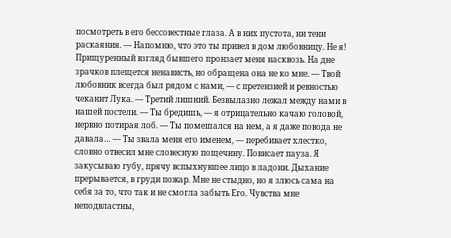посмотреть в его бессовестные глаза. А в них пустота, ни тени раскаяния. — Напомню, что это ты привел в дом любовницу. Не я! Прищуренный взгляд бывшего пронзает меня насквозь. На дне зрачков плещется ненависть, но обращена она не ко мне. — Твой любовник всегда был рядом с нами, — с претензией и ревностью чеканит Лука. — Третий лишний. Безвылазно лежал между нами в нашей постели. — Ты бредишь, — я отрицательно качаю головой, нервно потирая лоб. — Ты помешался на нем, а я даже повода не давала… — Ты звала меня его именем, — перебивает хлестко, словно отвесил мне словесную пощечину. Повисает пауза. Я закусываю губу, прячу вспыхнувшее лицо в ладони. Дыхание прерывается, в груди пожар. Мне не стыдно, но я злюсь сама на себя за то, что так и не смогла забыть Его. Чувства мне неподвластны,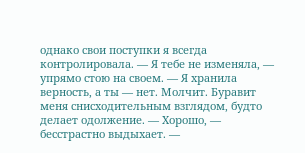однако свои поступки я всегда контролировала. — Я тебе не изменяла, — упрямо стою на своем. — Я хранила верность, а ты — нет. Молчит. Буравит меня снисходительным взглядом, будто делает одолжение. — Хорошо, — бесстрастно выдыхает. —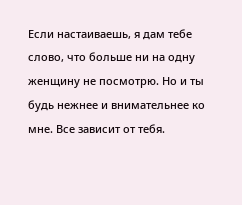Если настаиваешь, я дам тебе слово, что больше ни на одну женщину не посмотрю. Но и ты будь нежнее и внимательнее ко мне. Все зависит от тебя.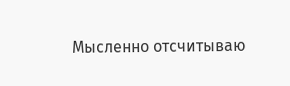Мысленно отсчитываю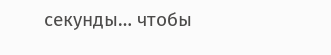секунды… чтобы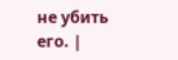не убить его. |